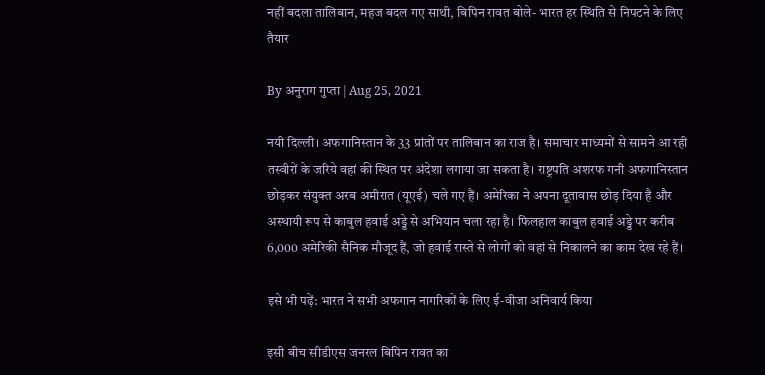नहीं बदला तालिबान, महज बदल गए साथी, बिपिन रावत बोले- भारत हर स्थिति से निपटने के लिए तैयार

By अनुराग गुप्ता | Aug 25, 2021

नयी दिल्ली। अफगानिस्तान के 33 प्रांतों पर तालिबान का राज है। समाचार माध्यमों से सामने आ रही तस्वीरों के जरिये वहां की स्थित पर अंदेशा लगाया जा सकता है। राष्ट्रपति अशरफ गनी अफगानिस्तान छोड़कर संयुक्त अरब अमीरात (यूएई) चले गए हैं। अमेरिका ने अपना दूतावास छोड़ दिया है और अस्थायी रूप से काबुल हवाई अड्डे से अभियान चला रहा है। फिलहाल काबुल हवाई अड्डे पर करीब 6,000 अमेरिकी सैनिक मौजूद हैं, जो हवाई रास्ते से लोगों को वहां से निकालने का काम देख रहे हैं।

इसे भी पढ़ें: भारत ने सभी अफगान नागरिकों के लिए ई-वीजा अनिवार्य किया

इसी बीच सीडीएस जनरल बिपिन रावत का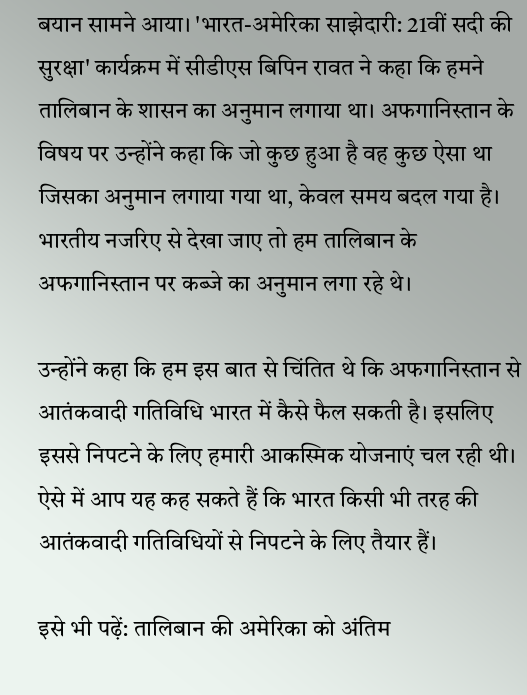बयान सामने आया। 'भारत-अमेरिका साझेदारी: 21वीं सदी की सुरक्षा' कार्यक्रम में सीडीएस बिपिन रावत ने कहा कि हमने तालिबान के शासन का अनुमान लगाया था। अफगानिस्तान के विषय पर उन्होंने कहा कि जो कुछ हुआ है वह कुछ ऐसा था जिसका अनुमान लगाया गया था, केवल समय बदल गया है। भारतीय नजरिए से देखा जाए तो हम तालिबान के अफगानिस्तान पर कब्जे का अनुमान लगा रहे थे।

उन्होंने कहा कि हम इस बात से चिंतित थे कि अफगानिस्तान से आतंकवादी गतिविधि भारत में कैसे फैल सकती है। इसलिए इससे निपटने के लिए हमारी आकस्मिक योजनाएं चल रही थी। ऐसे में आप यह कह सकते हैं कि भारत किसी भी तरह की आतंकवादी गतिविधियों से निपटने के लिए तैयार हैं।

इसे भी पढ़ें: तालिबान की अमेरिका को अंतिम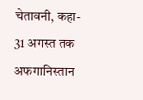चेतावनी, कहा- 31 अगस्त तक अफगानिस्तान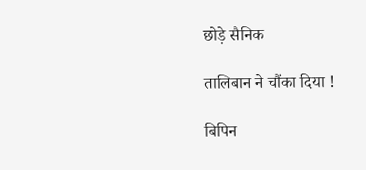छोड़े सैनिक

तालिबान ने चौंका दिया !

बिपिन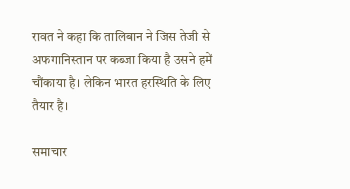रावत ने कहा कि तालिबान ने जिस तेजी से अफगानिस्तान पर कब्जा किया है उसने हमें चौंकाया है। लेकिन भारत हरस्थिति के लिए तैयार है।

समाचार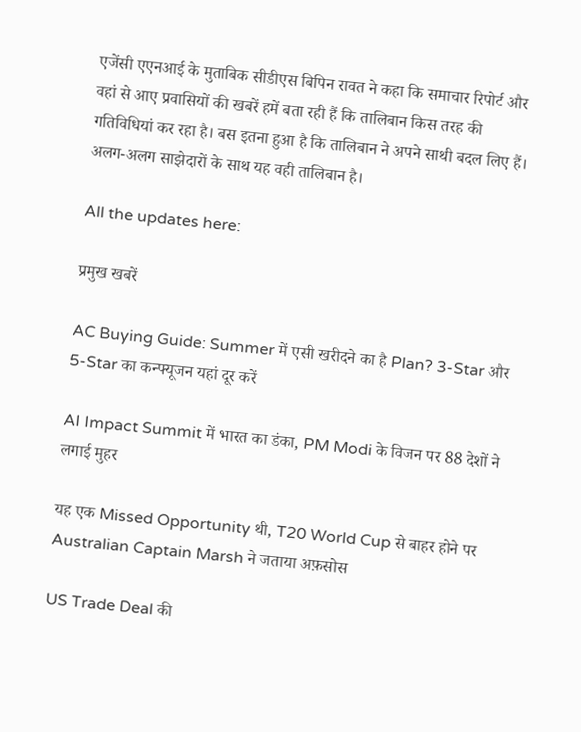एजेंसी एएनआई के मुताबिक सीडीएस बिपिन रावत ने कहा कि समाचार रिपोर्ट और वहां से आए प्रवासियों की खबरें हमें बता रही हैं कि तालिबान किस तरह की गतिविधियां कर रहा है। बस इतना हुआ है कि तालिबान ने अपने साथी बदल लिए हैं। अलग-अलग साझेदारों के साथ यह वही तालिबान है।

All the updates here:

प्रमुख खबरें

AC Buying Guide: Summer में एसी खरीदने का है Plan? 3-Star और 5-Star का कन्फ्यूजन यहां दूर करें

AI Impact Summit में भारत का डंका, PM Modi के विजन पर 88 देशों ने लगाई मुहर

यह एक Missed Opportunity थी, T20 World Cup से बाहर होने पर Australian Captain Marsh ने जताया अफ़सोस

US Trade Deal की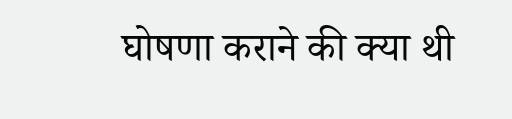घोषणा कराने की क्या थी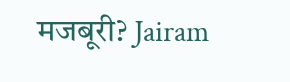मजबूरी? Jairam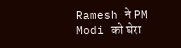Ramesh ने PM Modi को घेरा